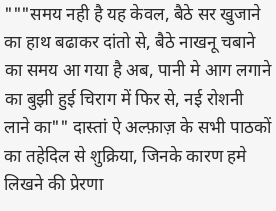"""समय नही है यह केवल, बैठे सर खुजाने का हाथ बढाकर दांतो से, बैठे नाखनू चबाने का समय आ गया है अब, पानी मे आग लगाने का बुझी हुई चिराग में फिर से, नई रोशनी लाने का"" दास्तां ऐ अल्फ़ाज़ के सभी पाठकों का तहेदिल से शुक्रिया, जिनके कारण हमे लिखने की प्रेरणा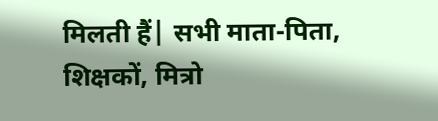मिलती हैं| सभी माता-पिता, शिक्षकों, मित्रो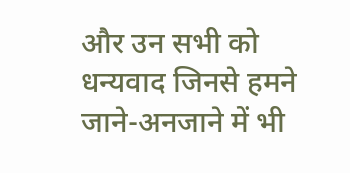और उन सभी को धन्यवाद जिनसे हमने जाने-अनजाने में भी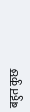बहुत कुछ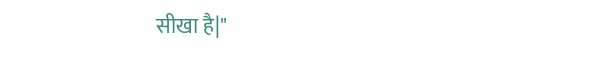सीखा है|"